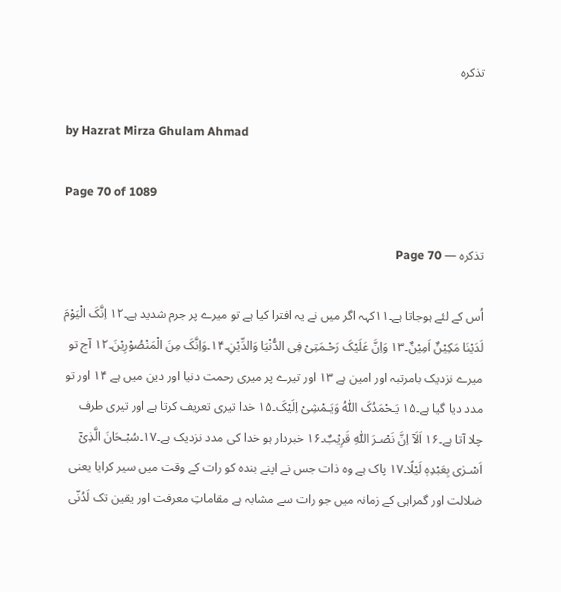تذکرہ

by Hazrat Mirza Ghulam Ahmad

Page 70 of 1089

تذکرہ — Page 70

اُس کے لئے ہوجاتا ہے۔۱۱کہہ اگر میں نے یہ افترا کیا ہے تو میرے پر جرم شدید ہے۔۱۲ اِنَّکَ الْیَوْمَ لَدَیْنَا مَکِیْنٌ اَمِیْنٌ۔۱۳ وَاِنَّ عَلَیْکَ رَحْـمَتِیْ فِی الدُّنْیَا وَالدِّیْنِ۔۱۴۔وَاِنَّکَ مِنَ الْمَنْصُوْرِیْنَ۔۱۲ آج تو میرے نزدیک بامرتبہ اور امین ہے ۱۳ اور تیرے پر میری رحمت دنیا اور دین میں ہے ۱۴ اور تو مدد دیا گیا ہے۔۱۵ یَـحْمَدُکَ اللّٰہُ وَیَـمْشِیْ اِلَیْکَ۔۱۵ خدا تیری تعریف کرتا ہے اور تیری طرف چلا آتا ہے۔۱۶ اَلَآ اِنَّ نَصْـرَ اللّٰہِ قَرِیْبٌ۔۱۶ خبردار ہو خدا کی مدد نزدیک ہے۔۱۷۔سُبْـحَانَ الَّذِیْٓ اَسْـرٰی بِعَبْدِہٖ لَیْلًا۔۱۷ پاک ہے وہ ذات جس نے اپنے بندہ کو رات کے وقت میں سیر کرایا یعنی ضلالت اور گمراہی کے زمانہ میں جو رات سے مشابہ ہے مقاماتِ معرفت اور یقین تک لَدُنّی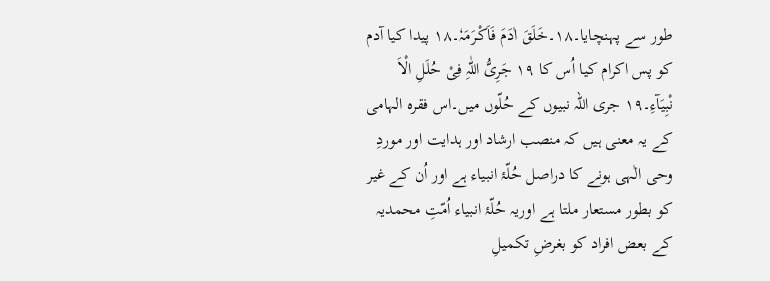طور سے پہنچایا۔۱۸۔خَلَقَ اٰدَمَ فَاَکْـرَمَہٗ۔۱۸ پیدا کیا آدم کو پس اکرام کیا اُس کا ۱۹ جَرِیُّ اللّٰہِ فِیْ حُلَلِ الْاَ نْبِیَآءِ۔۱۹ جری اللہ نبیوں کے حُلّوں میں۔اس فقرہ الہامی کے یہ معنی ہیں کہ منصب ارشاد اور ہدایت اور موردِ وحی الٰہی ہونے کا دراصل حُلّۂ انبیاء ہے اور اُن کے غیر کو بطور مستعار ملتا ہے اوریہ حُلّۂ انبیاء اُمّتِ محمدیہ کے بعض افراد کو بغرضِ تکمیلِ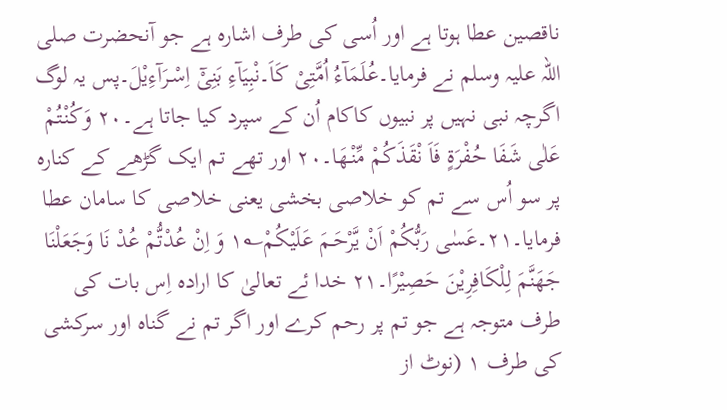ناقصین عطا ہوتا ہے اور اُسی کی طرف اشارہ ہے جو آنحضرت صلی اللہ علیہ وسلم نے فرمایا۔عُلَمَآءُ اُمَّتِیْ کَاَ۔نْبِیَآءِ بَنِیْٓ اِسْـرَآءِیْلَ۔پس یہ لوگ اگرچہ نبی نہیں پر نبیوں کاکام اُن کے سپرد کیا جاتا ہے۔۲۰ وَکُنْتُمْ عَلٰی شَفَا حُفْرَۃٍ فَاَ نْقَذَکُمْ مِّنْـھَا۔۲۰ اور تھے تم ایک گڑھے کے کنارہ پر سو اُس سے تم کو خلاصی بخشی یعنی خلاصی کا سامان عطا فرمایا۔۲۱۔عَسٰی رَبُّکُمْ اَنْ یَّرْحَـمَ عَلَیْکُمْ؎۱ وَ اِنْ عُدْتُّمْ عُدْ نَا وَجَعَلْنَا جَھَنَّمَ لِلْکَافِرِیْنَ حَصِیْرًا۔۲۱ خدا ئے تعالیٰ کا ارادہ اِس بات کی طرف متوجہ ہے جو تم پر رحم کرے اور اگر تم نے گناہ اور سرکشی کی طرف ۱ (نوٹ از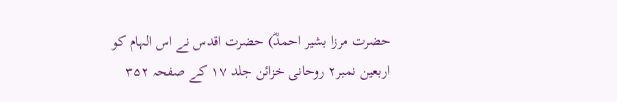حضرت مرزا بشیر احمدؓ) حضرت اقدس نے اس الہام کو اربعین نمبر۲ روحانی خزائن جلد ۱۷ کے صفحہ ۳۵۲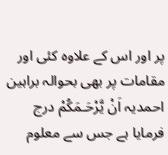پر اور اس کے علاوہ کئی اور مقامات پر بھی بحوالہ براہین احمدیہ اَنْ یَّرْحَـمَکُمْ درج فرمایا ہے جس سے معلوم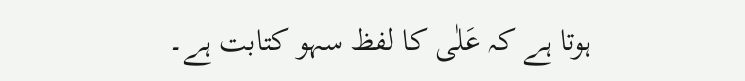ہوتا ہے کہ عَلٰی کا لفظ سہو کتابت ہے۔